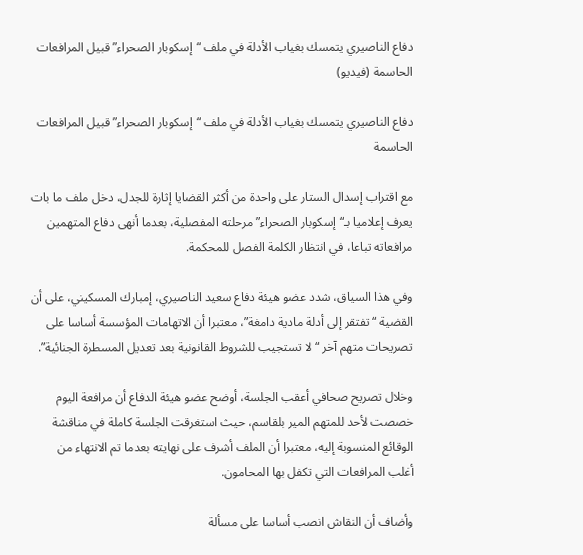دفاع الناصيري يتمسك بغياب الأدلة في ملف “إسكوبار الصحراء” قبيل المرافعات الحاسمة (فيديو)

دفاع الناصيري يتمسك بغياب الأدلة في ملف “إسكوبار الصحراء” قبيل المرافعات الحاسمة

مع اقتراب إسدال الستار على واحدة من أكثر القضايا إثارة للجدل، دخل ملف ما بات يعرف إعلاميا بـ“إسكوبار الصحراء” مرحلته المفصلية، بعدما أنهى دفاع المتهمين مرافعاته تباعا، في انتظار الكلمة الفصل للمحكمة.

وفي هذا السياق، شدد عضو هيئة دفاع سعيد الناصيري، إمبارك المسكيني، على أن القضية “تفتقر إلى أدلة مادية دامغة”، معتبرا أن الاتهامات المؤسسة أساسا على تصريحات متهم آخر “لا تستجيب للشروط القانونية بعد تعديل المسطرة الجنائية”.

وخلال تصريح صحافي أعقب الجلسة، أوضح عضو هيئة الدفاع أن مرافعة اليوم خصصت لأحد للمتهم المير بلقاسم، حيث استغرقت الجلسة كاملة في مناقشة الوقائع المنسوبة إليه، معتبرا أن الملف أشرف على نهايته بعدما تم الانتهاء من أغلب المرافعات التي تكفل بها المحامون.

وأضاف أن النقاش انصب أساسا على مسألة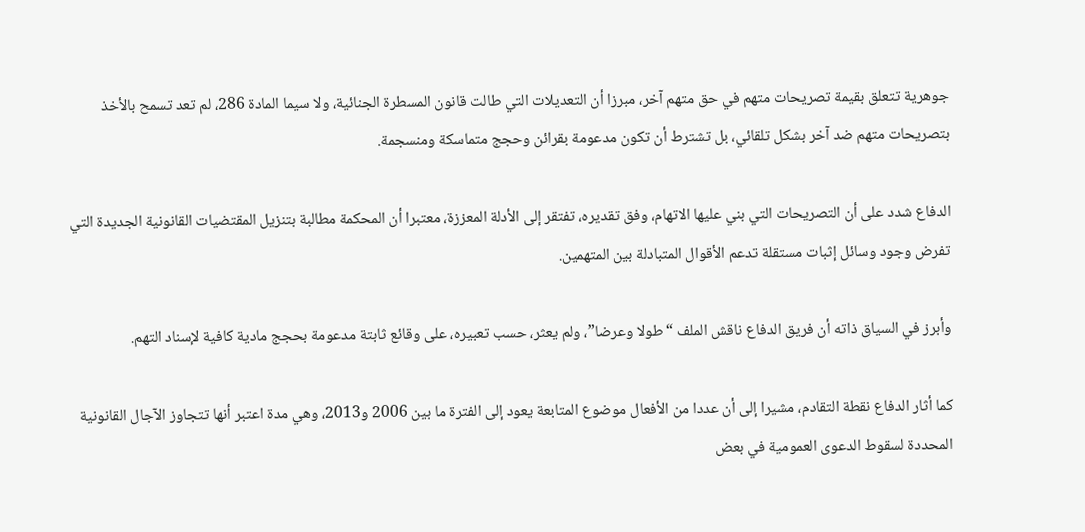جوهرية تتعلق بقيمة تصريحات متهم في حق متهم آخر، مبرزا أن التعديلات التي طالت قانون المسطرة الجنائية، ولا سيما المادة 286، لم تعد تسمح بالأخذ بتصريحات متهم ضد آخر بشكل تلقائي، بل تشترط أن تكون مدعومة بقرائن وحجج متماسكة ومنسجمة.

الدفاع شدد على أن التصريحات التي بني عليها الاتهام، وفق تقديره، تفتقر إلى الأدلة المعززة، معتبرا أن المحكمة مطالبة بتنزيل المقتضيات القانونية الجديدة التي تفرض وجود وسائل إثبات مستقلة تدعم الأقوال المتبادلة بين المتهمين.

وأبرز في السياق ذاته أن فريق الدفاع ناقش الملف “طولا وعرضا”، ولم يعثر، حسب تعبيره، على وقائع ثابتة مدعومة بحجج مادية كافية لإسناد التهم.

كما أثار الدفاع نقطة التقادم، مشيرا إلى أن عددا من الأفعال موضوع المتابعة يعود إلى الفترة ما بين 2006 و2013، وهي مدة اعتبر أنها تتجاوز الآجال القانونية المحددة لسقوط الدعوى العمومية في بعض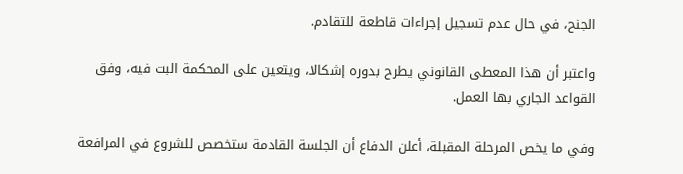الجنح، في حال عدم تسجيل إجراءات قاطعة للتقادم.

واعتبر أن هذا المعطى القانوني يطرح بدوره إشكالا، ويتعين على المحكمة البت فيه، وفق القواعد الجاري بها العمل.

وفي ما يخص المرحلة المقبلة، أعلن الدفاع أن الجلسة القادمة ستخصص للشروع في المرافعة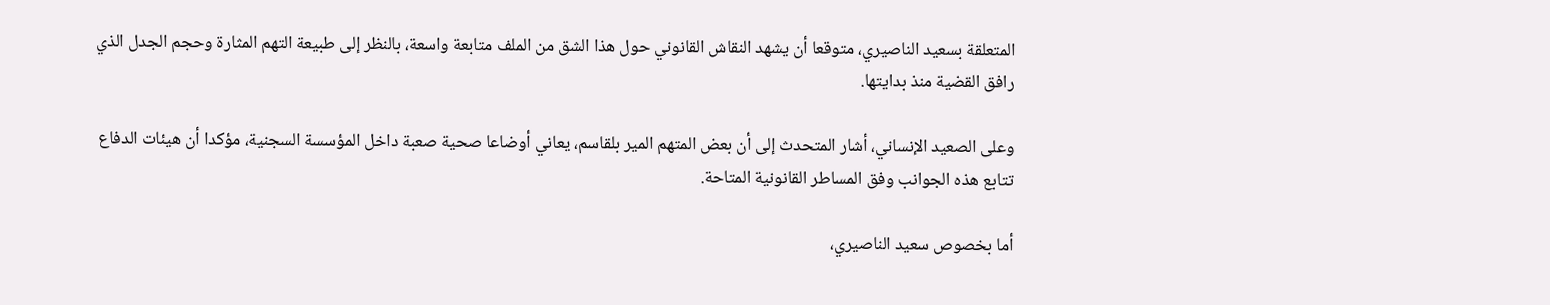المتعلقة بسعيد الناصيري، متوقعا أن يشهد النقاش القانوني حول هذا الشق من الملف متابعة واسعة، بالنظر إلى طبيعة التهم المثارة وحجم الجدل الذي رافق القضية منذ بدايتها.

وعلى الصعيد الإنساني، أشار المتحدث إلى أن بعض المتهم المير بلقاسم، يعاني أوضاعا صحية صعبة داخل المؤسسة السجنية، مؤكدا أن هيئات الدفاع تتابع هذه الجوانب وفق المساطر القانونية المتاحة.

أما بخصوص سعيد الناصيري،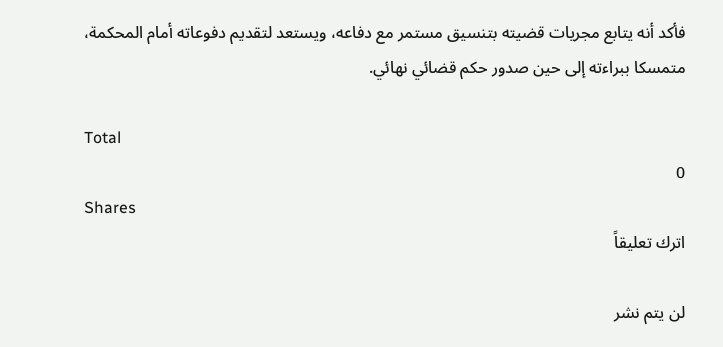فأكد أنه يتابع مجريات قضيته بتنسيق مستمر مع دفاعه، ويستعد لتقديم دفوعاته أمام المحكمة، متمسكا ببراءته إلى حين صدور حكم قضائي نهائي.

Total
0
Shares
اترك تعليقاً

لن يتم نشر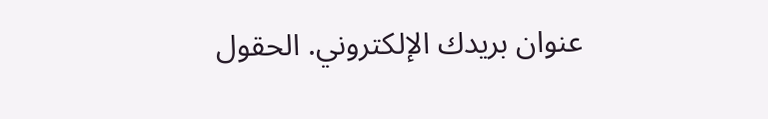عنوان بريدك الإلكتروني. الحقول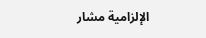الإلزامية مشار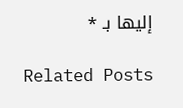إليها بـ *

Related Posts